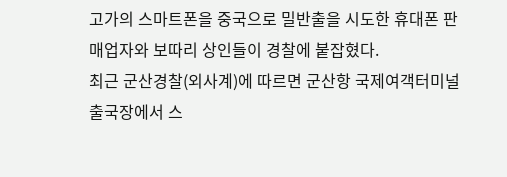고가의 스마트폰을 중국으로 밀반출을 시도한 휴대폰 판매업자와 보따리 상인들이 경찰에 붙잡혔다.
최근 군산경찰(외사계)에 따르면 군산항 국제여객터미널 출국장에서 스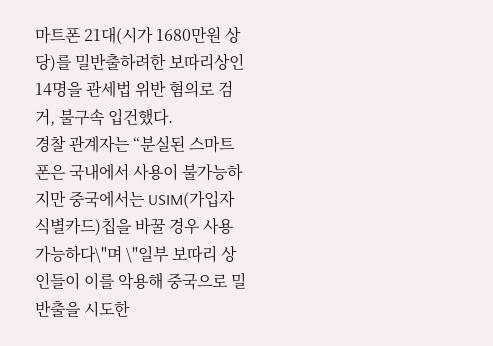마트폰 21대(시가 1680만원 상당)를 밀반출하려한 보따리상인 14명을 관세법 위반 혐의로 검거, 불구속 입건했다.
경찰 관계자는 “분실된 스마트폰은 국내에서 사용이 불가능하지만 중국에서는 USIM(가입자 식별카드)칩을 바꿀 경우 사용 가능하다\"며 \"일부 보따리 상인들이 이를 악용해 중국으로 밀반출을 시도한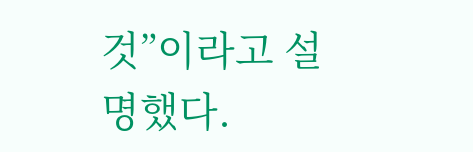것”이라고 설명했다.